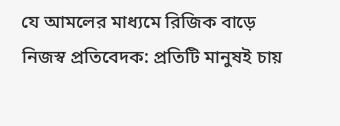যে আমলের মাধ্যমে রিজিক বাড়ে
নিজস্ব প্রতিবেদক: প্রতিটি মানুষই চায়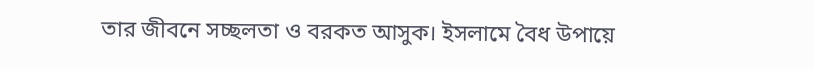তার জীবনে সচ্ছলতা ও বরকত আসুক। ইসলামে বৈধ উপায়ে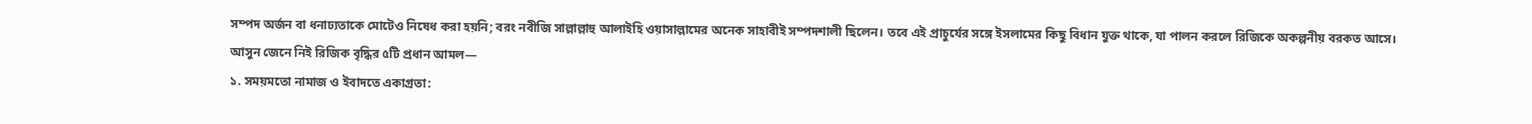সম্পদ অর্জন বা ধনাঢ্যতাকে মোটেও নিষেধ করা হয়নি; বরং নবীজি সাল্লাল্লাহু আলাইহি ওয়াসাল্লামের অনেক সাহাবীই সম্পদশালী ছিলেন। তবে এই প্রাচুর্যের সঙ্গে ইসলামের কিছু বিধান যুক্ত থাকে, যা পালন করলে রিজিকে অকল্পনীয় বরকত আসে। আসুন জেনে নিই রিজিক বৃদ্ধির ৫টি প্রধান আমল—
১. সময়মতো নামাজ ও ইবাদতে একাগ্রতা: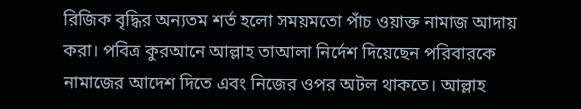রিজিক বৃদ্ধির অন্যতম শর্ত হলো সময়মতো পাঁচ ওয়াক্ত নামাজ আদায় করা। পবিত্র কুরআনে আল্লাহ তাআলা নির্দেশ দিয়েছেন পরিবারকে নামাজের আদেশ দিতে এবং নিজের ওপর অটল থাকতে। আল্লাহ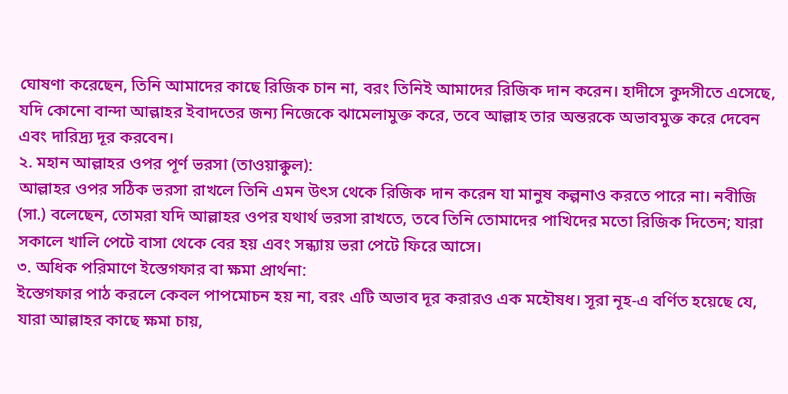ঘোষণা করেছেন, তিনি আমাদের কাছে রিজিক চান না, বরং তিনিই আমাদের রিজিক দান করেন। হাদীসে কুদসীতে এসেছে, যদি কোনো বান্দা আল্লাহর ইবাদতের জন্য নিজেকে ঝামেলামুক্ত করে, তবে আল্লাহ তার অন্তরকে অভাবমুক্ত করে দেবেন এবং দারিদ্র্য দূর করবেন।
২. মহান আল্লাহর ওপর পূর্ণ ভরসা (তাওয়াক্কুল):
আল্লাহর ওপর সঠিক ভরসা রাখলে তিনি এমন উৎস থেকে রিজিক দান করেন যা মানুষ কল্পনাও করতে পারে না। নবীজি (সা.) বলেছেন, তোমরা যদি আল্লাহর ওপর যথার্থ ভরসা রাখতে, তবে তিনি তোমাদের পাখিদের মতো রিজিক দিতেন; যারা সকালে খালি পেটে বাসা থেকে বের হয় এবং সন্ধ্যায় ভরা পেটে ফিরে আসে।
৩. অধিক পরিমাণে ইস্তেগফার বা ক্ষমা প্রার্থনা:
ইস্তেগফার পাঠ করলে কেবল পাপমোচন হয় না, বরং এটি অভাব দূর করারও এক মহৌষধ। সূরা নূহ-এ বর্ণিত হয়েছে যে, যারা আল্লাহর কাছে ক্ষমা চায়,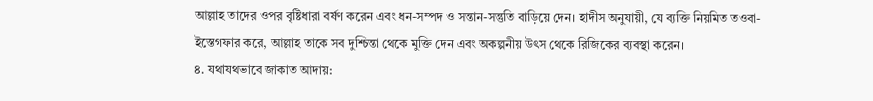আল্লাহ তাদের ওপর বৃষ্টিধারা বর্ষণ করেন এবং ধন-সম্পদ ও সন্তান-সন্তুতি বাড়িয়ে দেন। হাদীস অনুযায়ী, যে ব্যক্তি নিয়মিত তওবা-ইস্তেগফার করে, আল্লাহ তাকে সব দুশ্চিন্তা থেকে মুক্তি দেন এবং অকল্পনীয় উৎস থেকে রিজিকের ব্যবস্থা করেন।
৪. যথাযথভাবে জাকাত আদায়: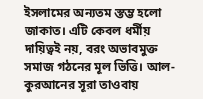ইসলামের অন্যতম স্তম্ভ হলো জাকাত। এটি কেবল ধর্মীয় দায়িত্বই নয়, বরং অভাবমুক্ত সমাজ গঠনের মূল ভিত্তি। আল-কুরআনের সূরা তাওবায়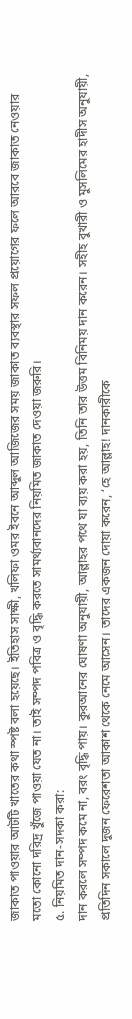জাকাত পাওয়ার আটটি খাতের কথা স্পষ্ট বলা হয়েছে। ইতিহাস সাক্ষী, খলিফা ওমর ইবনে আব্দুল আজিজের সময় জাকাত ব্যবস্থার সফল প্রয়োগের ফলে আরবে জাকাত নেওয়ার মতো কোনো দরিদ্র খুঁজে পাওয়া যেত না। তাই সম্পদ পবিত্র ও বৃদ্ধি করতে সামর্থ্যবানদের নিয়মিত জাকাত দেওয়া জরুরি।
৫. নিয়মিত দান-সদকা করা:
দান করলে সম্পদ কমে না, বরং বৃদ্ধি পায়। কুরআনের ঘোষণা অনুযায়ী, আল্লাহর পথে যা ব্যয় করা হয়, তিনি তার উত্তম বিনিময় দান করেন। সহীহ বুখারী ও মুসলিমের হাদীস অনুযায়ী, প্রতিদিন সকালে দুজন ফেরেশতা আকাশ থেকে নেমে আসেন। তাদের একজন দোয়া করেন, ‘হে আল্লাহ! দানকারীকে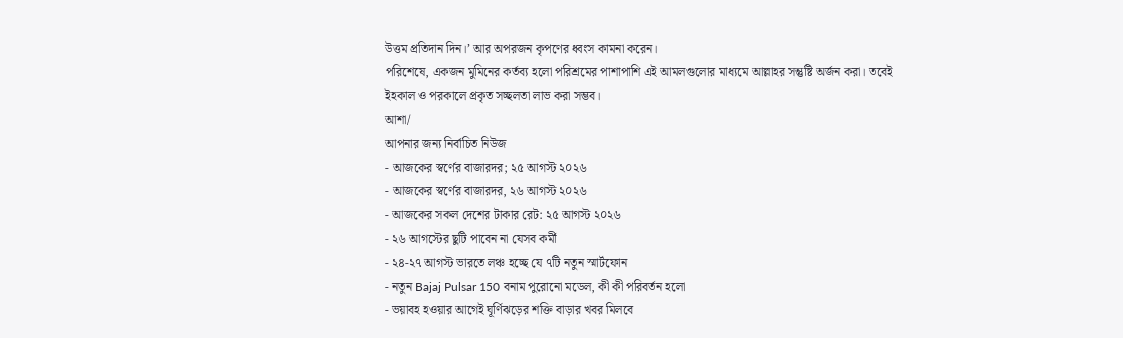উত্তম প্রতিদান দিন।’ আর অপরজন কৃপণের ধ্বংস কামনা করেন।
পরিশেষে, একজন মুমিনের কর্তব্য হলো পরিশ্রমের পাশাপাশি এই আমলগুলোর মাধ্যমে আল্লাহর সন্তুষ্টি অর্জন করা। তবেই ইহকাল ও পরকালে প্রকৃত সচ্ছলতা লাভ করা সম্ভব।
আশা/
আপনার জন্য নির্বাচিত নিউজ
- আজকের স্বর্ণের বাজারদর; ২৫ আগস্ট ২০২৬
- আজকের স্বর্ণের বাজারদর, ২৬ আগস্ট ২০২৬
- আজকের সকল দেশের টাকার রেট: ২৫ আগস্ট ২০২৬
- ২৬ আগস্টের ছুটি পাবেন না যেসব কর্মী
- ২৪-২৭ আগস্ট ভারতে লঞ্চ হচ্ছে যে ৭টি নতুন স্মার্টফোন
- নতুন Bajaj Pulsar 150 বনাম পুরোনো মডেল, কী কী পরিবর্তন হলো
- ভয়াবহ হওয়ার আগেই ঘূর্ণিঝড়ের শক্তি বাড়ার খবর মিলবে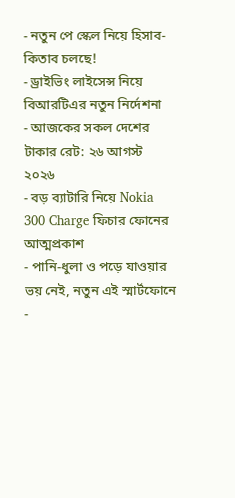- নতুন পে স্কেল নিয়ে হিসাব-কিতাব চলছে!
- ড্রাইভিং লাইসেন্স নিয়ে বিআরটিএর নতুন নির্দেশনা
- আজকের সকল দেশের টাকার রেট: ২৬ আগস্ট ২০২৬
- বড় ব্যাটারি নিয়ে Nokia 300 Charge ফিচার ফোনের আত্মপ্রকাশ
- পানি-ধুলা ও পড়ে যাওয়ার ভয় নেই, নতুন এই স্মার্টফোনে
-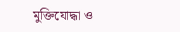মুক্তিযোদ্ধা ও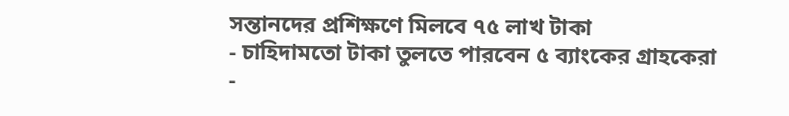সন্তানদের প্রশিক্ষণে মিলবে ৭৫ লাখ টাকা
- চাহিদামতো টাকা তুলতে পারবেন ৫ ব্যাংকের গ্রাহকেরা
-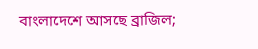বাংলাদেশে আসছে ব্রাজিল;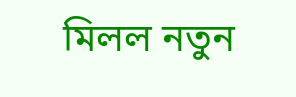মিলল নতুন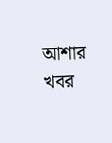আশার খবর